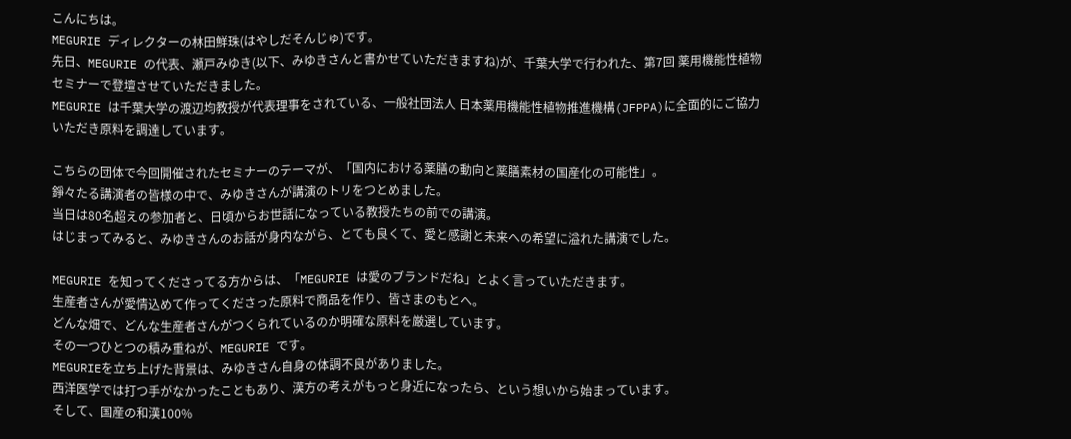こんにちは。
MEGURIE ディレクターの林田鮮珠(はやしだそんじゅ)です。
先日、MEGURIE の代表、瀬戸みゆき(以下、みゆきさんと書かせていただきますね)が、千葉大学で行われた、第7回 薬用機能性植物セミナーで登壇させていただきました。
MEGURIE は千葉大学の渡辺均教授が代表理事をされている、一般社団法人 日本薬用機能性植物推進機構(JFPPA)に全面的にご協力いただき原料を調達しています。

こちらの団体で今回開催されたセミナーのテーマが、「国内における薬膳の動向と薬膳素材の国産化の可能性」。
錚々たる講演者の皆様の中で、みゆきさんが講演のトリをつとめました。
当日は80名超えの参加者と、日頃からお世話になっている教授たちの前での講演。
はじまってみると、みゆきさんのお話が身内ながら、とても良くて、愛と感謝と未来への希望に溢れた講演でした。

MEGURIE を知ってくださってる方からは、「MEGURIE は愛のブランドだね」とよく言っていただきます。
生産者さんが愛情込めて作ってくださった原料で商品を作り、皆さまのもとへ。
どんな畑で、どんな生産者さんがつくられているのか明確な原料を厳選しています。
その一つひとつの積み重ねが、MEGURIE です。
MEGURIEを立ち上げた背景は、みゆきさん自身の体調不良がありました。
西洋医学では打つ手がなかったこともあり、漢方の考えがもっと身近になったら、という想いから始まっています。
そして、国産の和漢100%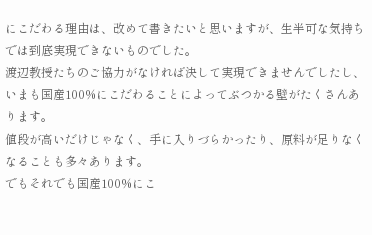にこだわる理由は、改めて書きたいと思いますが、生半可な気持ちでは到底実現できないものでした。
渡辺教授たちのご協力がなければ決して実現できませんでしたし、いまも国産100%にこだわることによってぶつかる壁がたくさんあります。
値段が高いだけじゃなく、手に入りづらかったり、原料が足りなくなることも多々あります。
でもそれでも国産100%にこ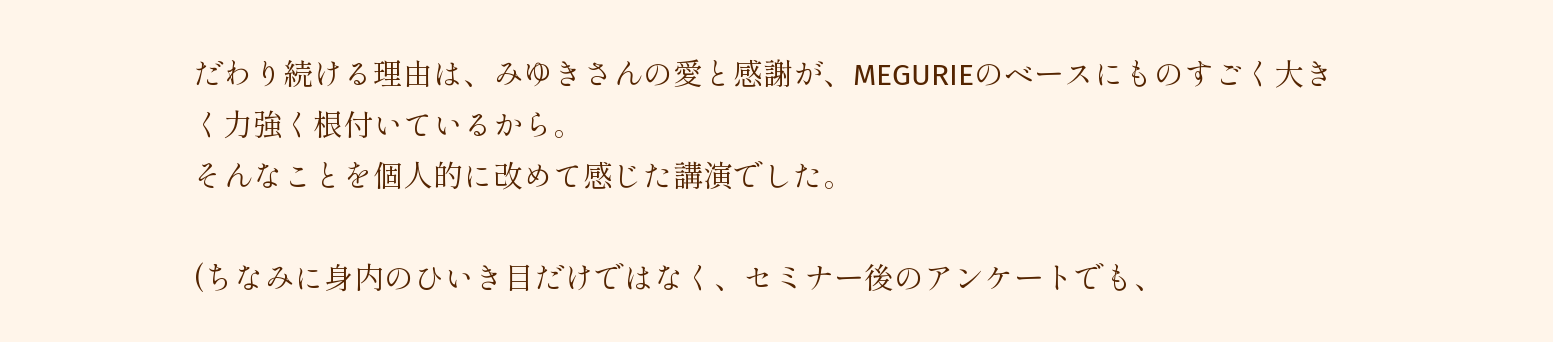だわり続ける理由は、みゆきさんの愛と感謝が、MEGURIEのベースにものすごく大きく力強く根付いているから。
そんなことを個人的に改めて感じた講演でした。

(ちなみに身内のひいき目だけではなく、セミナー後のアンケートでも、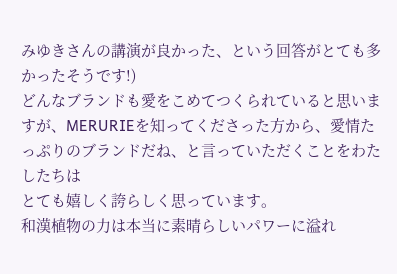みゆきさんの講演が良かった、という回答がとても多かったそうです!)
どんなブランドも愛をこめてつくられていると思いますが、MERURIEを知ってくださった方から、愛情たっぷりのブランドだね、と言っていただくことをわたしたちは
とても嬉しく誇らしく思っています。
和漢植物の力は本当に素晴らしいパワーに溢れ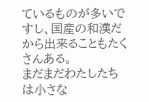ているものが多いですし、国産の和漢だから出来ることもたくさんある。
まだまだわたしたちは小さな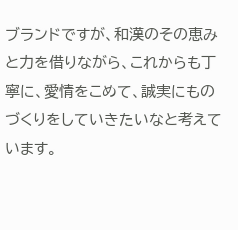ブランドですが、和漢のその恵みと力を借りながら、これからも丁寧に、愛情をこめて、誠実にものづくりをしていきたいなと考えています。